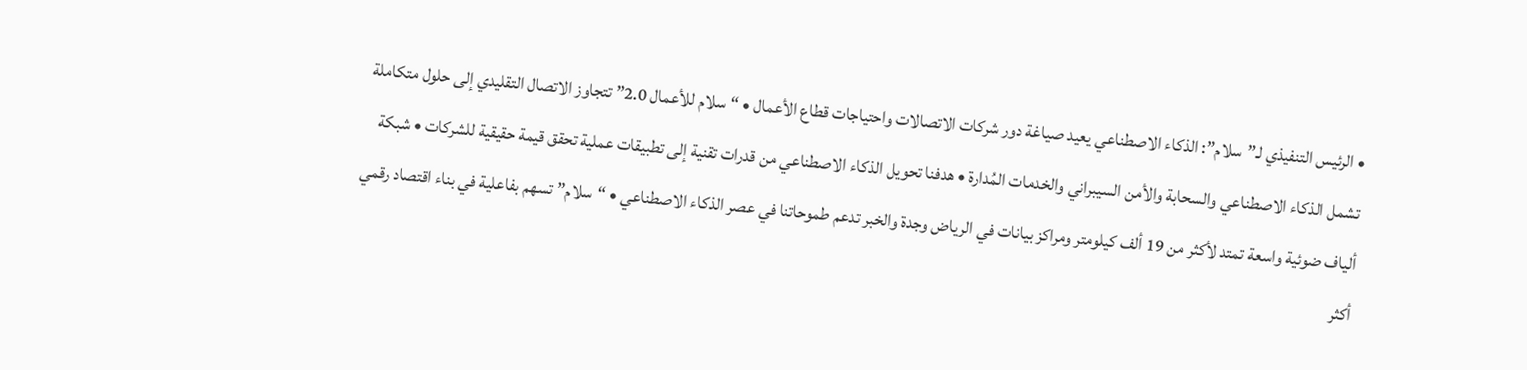• الرئيس التنفيذي لـ”سلام”: الذكاء الاصطناعي يعيد صياغة دور شركات الاتصالات واحتياجات قطاع الأعمال • “سلام للأعمال 2.0” تتجاوز الاتصال التقليدي إلى حلول متكاملة تشمل الذكاء الاصطناعي والسحابة والأمن السيبراني والخدمات المُدارة • هدفنا تحويل الذكاء الاصطناعي من قدرات تقنية إلى تطبيقات عملية تحقق قيمة حقيقية للشركات • شبكة ألياف ضوئية واسعة تمتد لأكثر من 19 ألف كيلومتر ومراكز بيانات في الرياض وجدة والخبر تدعم طموحاتنا في عصر الذكاء الاصطناعي • “سلام” تسهم بفاعلية في بناء اقتصاد رقمي أكثر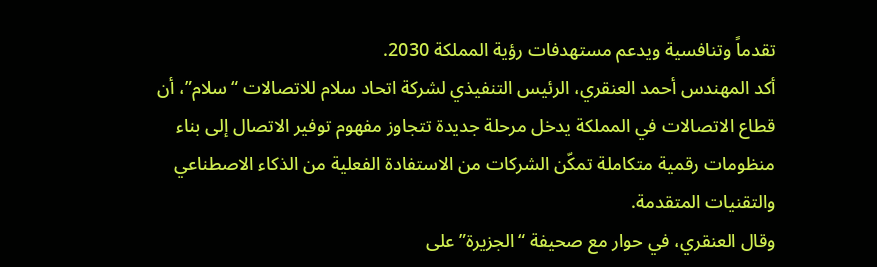تقدماً وتنافسية ويدعم مستهدفات رؤية المملكة 2030.
أكد المهندس أحمد العنقري، الرئيس التنفيذي لشركة اتحاد سلام للاتصالات “سلام”، أن قطاع الاتصالات في المملكة يدخل مرحلة جديدة تتجاوز مفهوم توفير الاتصال إلى بناء منظومات رقمية متكاملة تمكّن الشركات من الاستفادة الفعلية من الذكاء الاصطناعي والتقنيات المتقدمة.
وقال العنقري، في حوار مع صحيفة “الجزيرة” على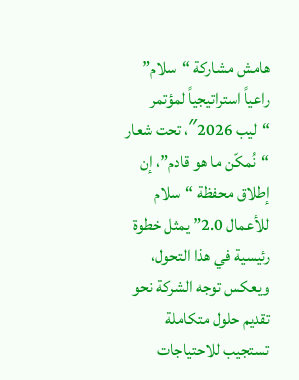هامش مشاركة “سلام” راعياً استراتيجياً لمؤتمر “ليب 2026″، تحت شعار “نُمكّن ما هو قادم”، إن إطلاق محفظة “سلام للأعمال 2.0” يمثل خطوة رئيسية في هذا التحول، ويعكس توجه الشركة نحو تقديم حلول متكاملة تستجيب للاحتياجات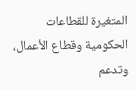المتغيرة للقطاعات الحكومية وقطاع الأعمال، وتدعم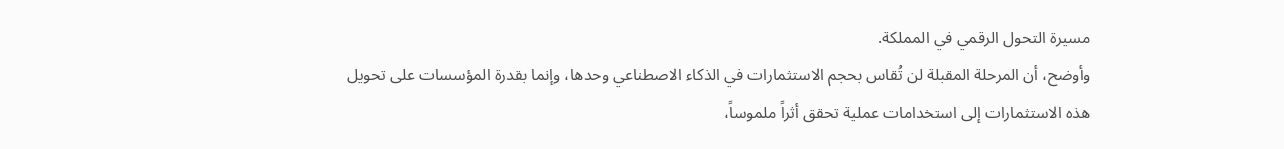مسيرة التحول الرقمي في المملكة.
وأوضح، أن المرحلة المقبلة لن تُقاس بحجم الاستثمارات في الذكاء الاصطناعي وحدها، وإنما بقدرة المؤسسات على تحويل هذه الاستثمارات إلى استخدامات عملية تحقق أثراً ملموساً،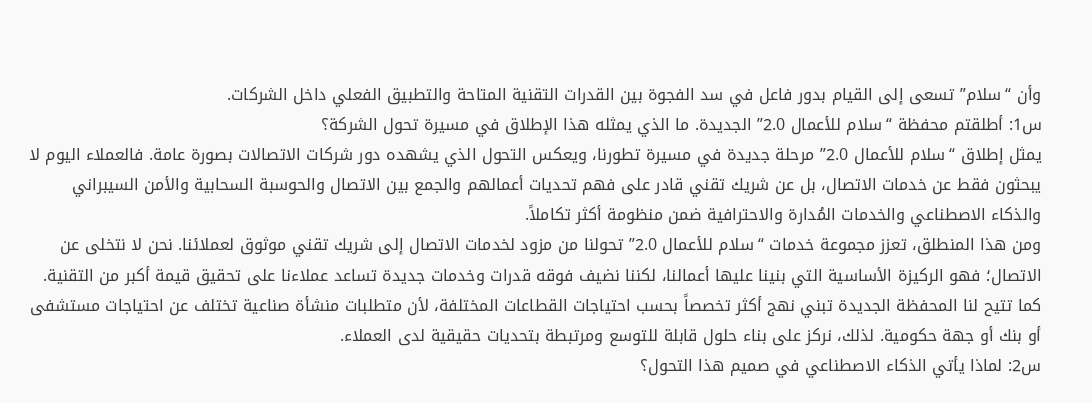وأن “سلام” تسعى إلى القيام بدور فاعل في سد الفجوة بين القدرات التقنية المتاحة والتطبيق الفعلي داخل الشركات.
س1: أطلقتم محفظة “سلام للأعمال 2.0” الجديدة. ما الذي يمثله هذا الإطلاق في مسيرة تحول الشركة؟
يمثل إطلاق “سلام للأعمال 2.0” مرحلة جديدة في مسيرة تطورنا، ويعكس التحول الذي يشهده دور شركات الاتصالات بصورة عامة. فالعملاء اليوم لا يبحثون فقط عن خدمات الاتصال، بل عن شريك تقني قادر على فهم تحديات أعمالهم والجمع بين الاتصال والحوسبة السحابية والأمن السيبراني والذكاء الاصطناعي والخدمات المُدارة والاحترافية ضمن منظومة أكثر تكاملاً.
ومن هذا المنطلق، تعزز مجموعة خدمات “سلام للأعمال 2.0” تحولنا من مزود لخدمات الاتصال إلى شريك تقني موثوق لعملائنا. نحن لا نتخلى عن الاتصال؛ فهو الركيزة الأساسية التي بنينا عليها أعمالنا، لكننا نضيف فوقه قدرات وخدمات جديدة تساعد عملاءنا على تحقيق قيمة أكبر من التقنية.
كما تتيح لنا المحفظة الجديدة تبني نهج أكثر تخصصاً بحسب احتياجات القطاعات المختلفة، لأن متطلبات منشأة صناعية تختلف عن احتياجات مستشفى أو بنك أو جهة حكومية. لذلك، نركز على بناء حلول قابلة للتوسع ومرتبطة بتحديات حقيقية لدى العملاء.
س2: لماذا يأتي الذكاء الاصطناعي في صميم هذا التحول؟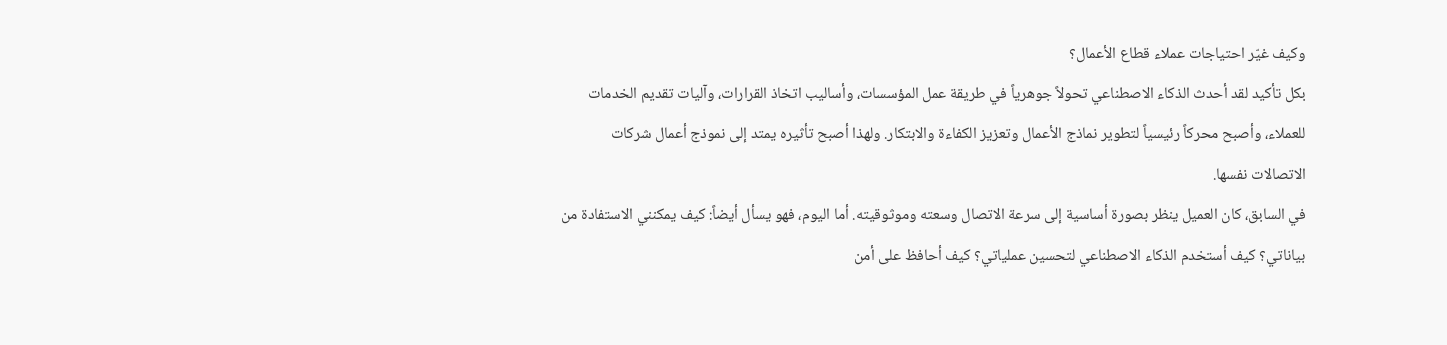وكيف غيّر احتياجات عملاء قطاع الأعمال؟
بكل تأكيد لقد أحدث الذكاء الاصطناعي تحولاً جوهرياً في طريقة عمل المؤسسات، وأساليب اتخاذ القرارات، وآليات تقديم الخدمات للعملاء، وأصبح محركاً رئيسياً لتطوير نماذج الأعمال وتعزيز الكفاءة والابتكار. ولهذا أصبح تأثيره يمتد إلى نموذج أعمال شركات الاتصالات نفسها.
في السابق، كان العميل ينظر بصورة أساسية إلى سرعة الاتصال وسعته وموثوقيته. أما اليوم، فهو يسأل أيضاً: كيف يمكنني الاستفادة من بياناتي؟ كيف أستخدم الذكاء الاصطناعي لتحسين عملياتي؟ كيف أحافظ على أمن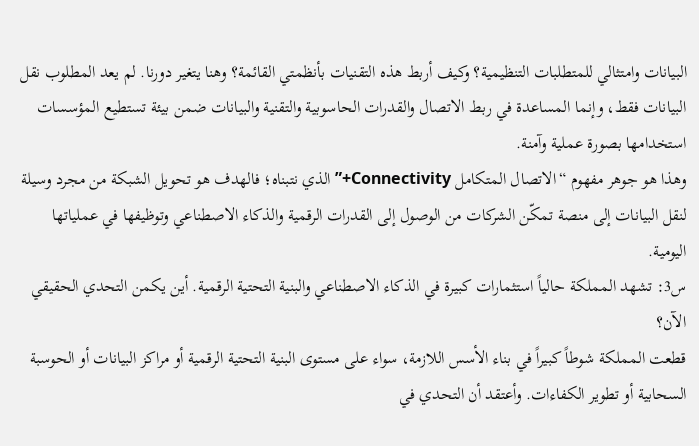البيانات وامتثالي للمتطلبات التنظيمية؟ وكيف أربط هذه التقنيات بأنظمتي القائمة؟ وهنا يتغير دورنا. لم يعد المطلوب نقل البيانات فقط، وإنما المساعدة في ربط الاتصال والقدرات الحاسوبية والتقنية والبيانات ضمن بيئة تستطيع المؤسسات استخدامها بصورة عملية وآمنة.
وهذا هو جوهر مفهوم “الاتصال المتكامل Connectivity+” الذي نتبناه؛ فالهدف هو تحويل الشبكة من مجرد وسيلة لنقل البيانات إلى منصة تمكّن الشركات من الوصول إلى القدرات الرقمية والذكاء الاصطناعي وتوظيفها في عملياتها اليومية.
س3: تشهد المملكة حالياً استثمارات كبيرة في الذكاء الاصطناعي والبنية التحتية الرقمية. أين يكمن التحدي الحقيقي الآن؟
قطعت المملكة شوطاً كبيراً في بناء الأسس اللازمة، سواء على مستوى البنية التحتية الرقمية أو مراكز البيانات أو الحوسبة السحابية أو تطوير الكفاءات. وأعتقد أن التحدي في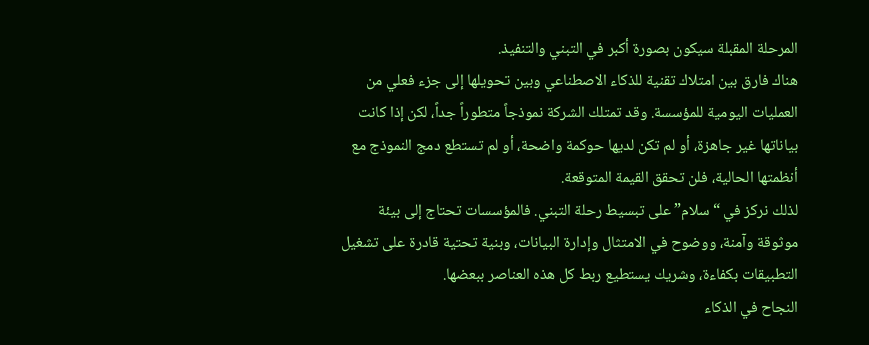المرحلة المقبلة سيكون بصورة أكبر في التبني والتنفيذ.
هناك فارق بين امتلاك تقنية للذكاء الاصطناعي وبين تحويلها إلى جزء فعلي من العمليات اليومية للمؤسسة. وقد تمتلك الشركة نموذجاً متطوراً جداً، لكن إذا كانت بياناتها غير جاهزة، أو لم تكن لديها حوكمة واضحة، أو لم تستطع دمج النموذج مع أنظمتها الحالية، فلن تحقق القيمة المتوقعة.
لذلك نركز في “سلام” على تبسيط رحلة التبني. فالمؤسسات تحتاج إلى بيئة موثوقة وآمنة، ووضوح في الامتثال وإدارة البيانات، وبنية تحتية قادرة على تشغيل التطبيقات بكفاءة، وشريك يستطيع ربط كل هذه العناصر ببعضها.
النجاح في الذكاء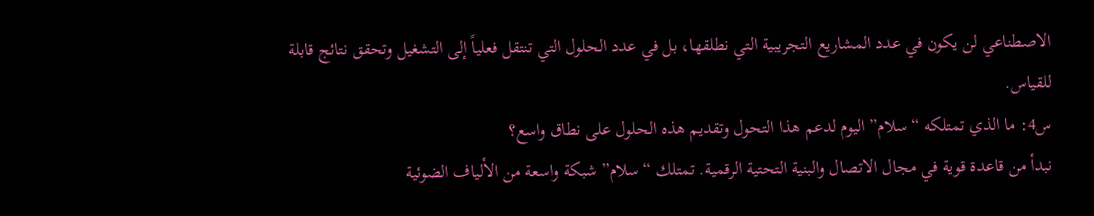الاصطناعي لن يكون في عدد المشاريع التجريبية التي نطلقها، بل في عدد الحلول التي تنتقل فعلياً إلى التشغيل وتحقق نتائج قابلة للقياس.
س4: ما الذي تمتلكه “سلام” اليوم لدعم هذا التحول وتقديم هذه الحلول على نطاق واسع؟
نبدأ من قاعدة قوية في مجال الاتصال والبنية التحتية الرقمية. تمتلك “سلام” شبكة واسعة من الألياف الضوئية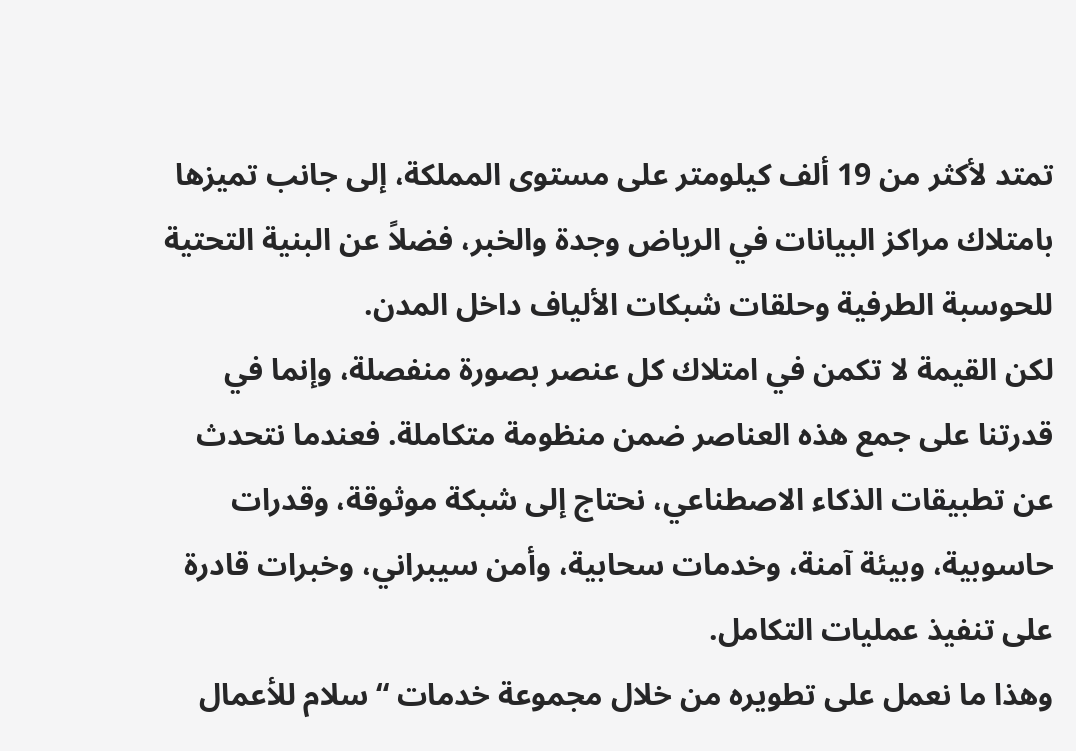تمتد لأكثر من 19 ألف كيلومتر على مستوى المملكة، إلى جانب تميزها بامتلاك مراكز البيانات في الرياض وجدة والخبر، فضلاً عن البنية التحتية للحوسبة الطرفية وحلقات شبكات الألياف داخل المدن.
لكن القيمة لا تكمن في امتلاك كل عنصر بصورة منفصلة، وإنما في قدرتنا على جمع هذه العناصر ضمن منظومة متكاملة. فعندما نتحدث عن تطبيقات الذكاء الاصطناعي، نحتاج إلى شبكة موثوقة، وقدرات حاسوبية، وبيئة آمنة، وخدمات سحابية، وأمن سيبراني، وخبرات قادرة على تنفيذ عمليات التكامل.
وهذا ما نعمل على تطويره من خلال مجموعة خدمات “سلام للأعمال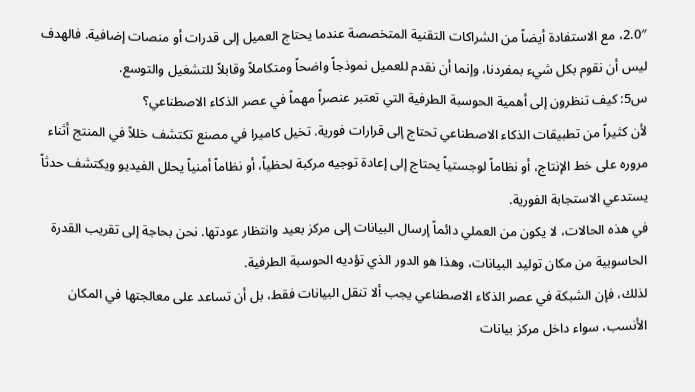2.0″، مع الاستفادة أيضاً من الشراكات التقنية المتخصصة عندما يحتاج العميل إلى قدرات أو منصات إضافية. فالهدف ليس أن نقوم بكل شيء بمفردنا، وإنما أن نقدم للعميل نموذجاً واضحاً ومتكاملاً وقابلاً للتشغيل والتوسع.
س5: كيف تنظرون إلى أهمية الحوسبة الطرفية التي تعتبر عنصراً مهماً في عصر الذكاء الاصطناعي؟
لأن كثيراً من تطبيقات الذكاء الاصطناعي تحتاج إلى قرارات فورية. تخيل كاميرا في مصنع تكتشف خللاً في المنتج أثناء مروره على خط الإنتاج، أو نظاماً لوجستياً يحتاج إلى إعادة توجيه مركبة لحظياً، أو نظاماً أمنياً يحلل الفيديو ويكتشف حدثاً يستدعي الاستجابة الفورية.
في هذه الحالات، لا يكون من العملي دائماً إرسال البيانات إلى مركز بعيد وانتظار عودتها. نحن بحاجة إلى تقريب القدرة الحاسوبية من مكان توليد البيانات، وهذا هو الدور الذي تؤديه الحوسبة الطرفية.
لذلك، فإن الشبكة في عصر الذكاء الاصطناعي يجب ألا تنقل البيانات فقط، بل أن تساعد على معالجتها في المكان الأنسب، سواء داخل مركز بيانات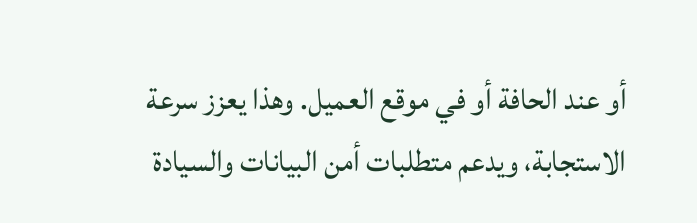أو عند الحافة أو في موقع العميل. وهذا يعزز سرعة الاستجابة، ويدعم متطلبات أمن البيانات والسيادة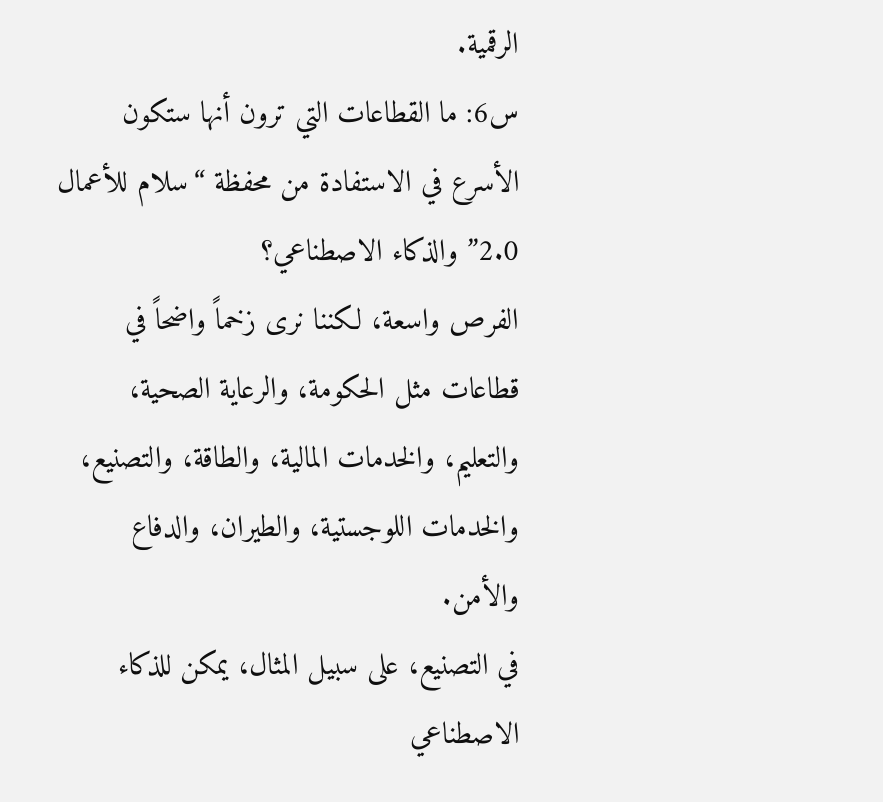الرقمية.
س6: ما القطاعات التي ترون أنها ستكون الأسرع في الاستفادة من محفظة “سلام للأعمال 2.0” والذكاء الاصطناعي؟
الفرص واسعة، لكننا نرى زخماً واضحاً في قطاعات مثل الحكومة، والرعاية الصحية، والتعليم، والخدمات المالية، والطاقة، والتصنيع، والخدمات اللوجستية، والطيران، والدفاع والأمن.
في التصنيع، على سبيل المثال، يمكن للذكاء الاصطناعي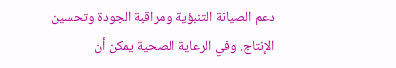دعم الصيانة التنبؤية ومراقبة الجودة وتحسين الإنتاج. وفي الرعاية الصحية يمكن أن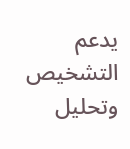يدعم التشخيص وتحليل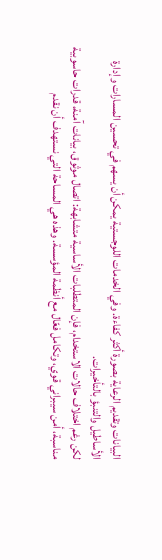البيانات وتقديم الرعاية بصورة أكثر كفاءة. وفي الخدمات اللوجستية يمكن أن يسهم في تحسين المسارات وإدارة الأساطيل والتنبؤ بالتأخيرات.
لكن رغم اختلاف حالات الاستخدام، فإن المتطلبات الأساسية متشابهة: اتصال موثوق، بيانات آمنة، قدرات حاسوبية مناسبة، أمن سيبراني قوي، وتكامل فعّال مع أنظمة المؤسسة. وهذه هي المساحة التي نستهدف أن نقدم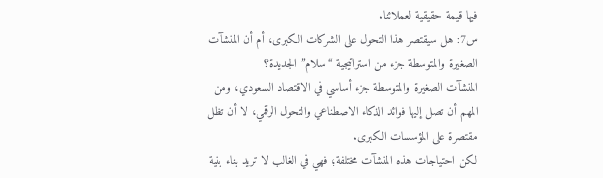فيها قيمة حقيقية لعملائنا.
س7: هل سيقتصر هذا التحول على الشركات الكبرى، أم أن المنشآت الصغيرة والمتوسطة جزء من استراتيجية “سلام” الجديدة؟
المنشآت الصغيرة والمتوسطة جزء أساسي في الاقتصاد السعودي، ومن المهم أن تصل إليها فوائد الذكاء الاصطناعي والتحول الرقمي، لا أن تظل مقتصرة على المؤسسات الكبرى.
لكن احتياجات هذه المنشآت مختلفة؛ فهي في الغالب لا تريد بناء بنية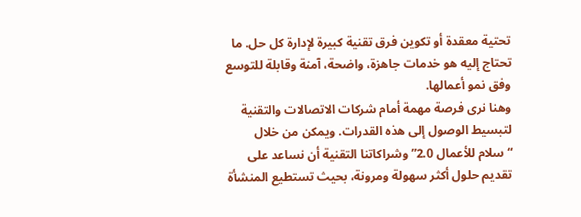تحتية معقدة أو تكوين فرق تقنية كبيرة لإدارة كل حل. ما تحتاج إليه هو خدمات جاهزة، واضحة، آمنة وقابلة للتوسع وفق نمو أعمالها.
وهنا نرى فرصة مهمة أمام شركات الاتصالات والتقنية لتبسيط الوصول إلى هذه القدرات. ويمكن من خلال “سلام للأعمال 2.0” وشراكاتنا التقنية أن نساعد على تقديم حلول أكثر سهولة ومرونة، بحيث تستطيع المنشأة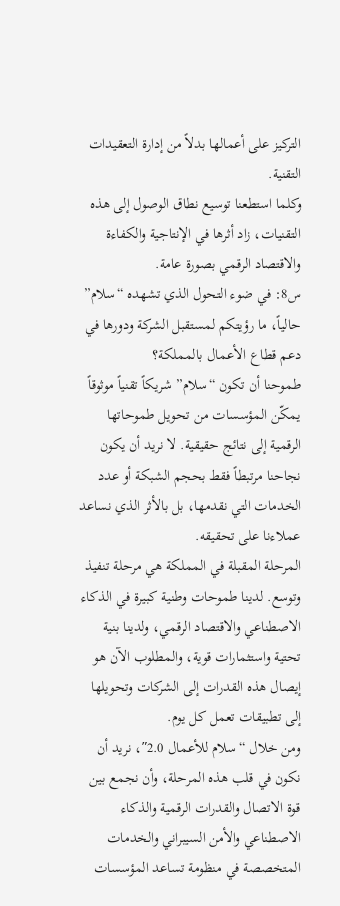التركيز على أعمالها بدلاً من إدارة التعقيدات التقنية.
وكلما استطعنا توسيع نطاق الوصول إلى هذه التقنيات، زاد أثرها في الإنتاجية والكفاءة والاقتصاد الرقمي بصورة عامة.
س8: في ضوء التحول الذي تشهده “سلام” حالياً، ما رؤيتكم لمستقبل الشركة ودورها في دعم قطاع الأعمال بالمملكة؟
طموحنا أن تكون “سلام” شريكاً تقنياً موثوقاً يمكّن المؤسسات من تحويل طموحاتها الرقمية إلى نتائج حقيقية. لا نريد أن يكون نجاحنا مرتبطاً فقط بحجم الشبكة أو عدد الخدمات التي نقدمها، بل بالأثر الذي نساعد عملاءنا على تحقيقه.
المرحلة المقبلة في المملكة هي مرحلة تنفيذ وتوسع. لدينا طموحات وطنية كبيرة في الذكاء الاصطناعي والاقتصاد الرقمي، ولدينا بنية تحتية واستثمارات قوية، والمطلوب الآن هو إيصال هذه القدرات إلى الشركات وتحويلها إلى تطبيقات تعمل كل يوم.
ومن خلال “سلام للأعمال 2.0″، نريد أن نكون في قلب هذه المرحلة، وأن نجمع بين قوة الاتصال والقدرات الرقمية والذكاء الاصطناعي والأمن السيبراني والخدمات المتخصصة في منظومة تساعد المؤسسات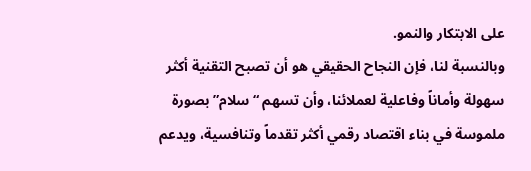على الابتكار والنمو.
وبالنسبة لنا، فإن النجاح الحقيقي هو أن تصبح التقنية أكثر سهولة وأماناً وفاعلية لعملائنا، وأن تسهم “سلام” بصورة ملموسة في بناء اقتصاد رقمي أكثر تقدماً وتنافسية، ويدعم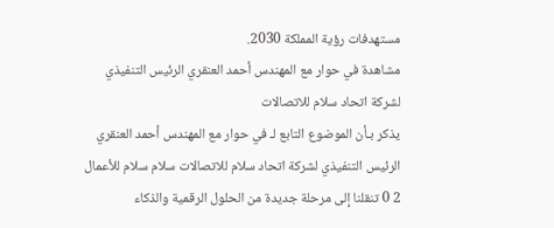مستهدفات رؤية المملكة 2030.
مشاهدة في حوار مع المهندس أحمد العنقري الرئيس التنفيذي لشركة اتحاد سلام للاتصالات
يذكر بـأن الموضوع التابع لـ في حوار مع المهندس أحمد العنقري الرئيس التنفيذي لشركة اتحاد سلام للاتصالات سلام سلام للأعمال 2 0 تنقلنا إلى مرحلة جديدة من الحلول الرقمية والذكاء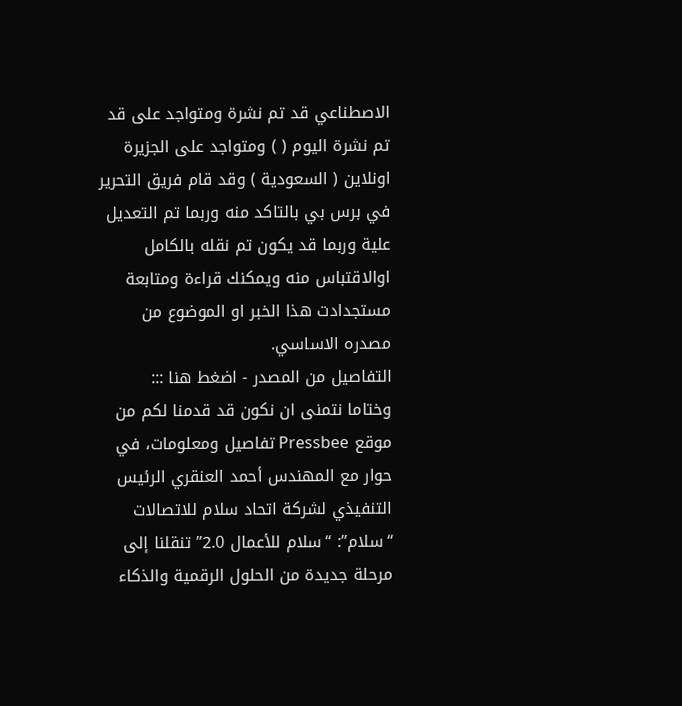الاصطناعي قد تم نشرة ومتواجد على قد تم نشرة اليوم ( ) ومتواجد على الجزيرة اونلاين ( السعودية ) وقد قام فريق التحرير في برس بي بالتاكد منه وربما تم التعديل علية وربما قد يكون تم نقله بالكامل اوالاقتباس منه ويمكنك قراءة ومتابعة مستجدادت هذا الخبر او الموضوع من مصدره الاساسي.
التفاصيل من المصدر - اضغط هنا :::
وختاما نتمنى ان نكون قد قدمنا لكم من موقع Pressbee تفاصيل ومعلومات، في حوار مع المهندس أحمد العنقري الرئيس التنفيذي لشركة اتحاد سلام للاتصالات “سلام”: “سلام للأعمال 2.0” تنقلنا إلى مرحلة جديدة من الحلول الرقمية والذكاء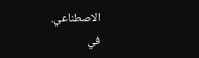الاصطناعي.
في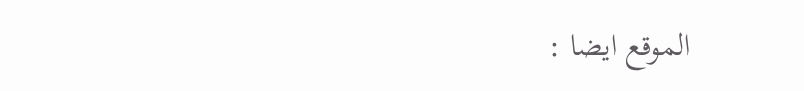الموقع ايضا :